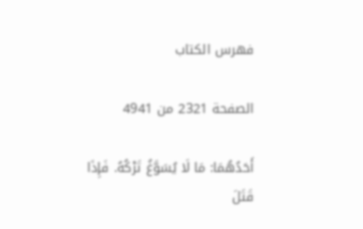فهرس الكتاب

الصفحة 2321 من 4941

أَحَدُهُمَا: مَا لَا يُسَوَّغُ تَرْكُهُ. فَإِذَا قَتَلَ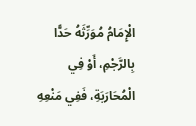الْإِمَامُ مُوَرِّثَهُ حَدًّا بِالرَّجْمِ، أَوْ فِي الْمُحَارَبَةِ، فَفِي مَنْعِهِ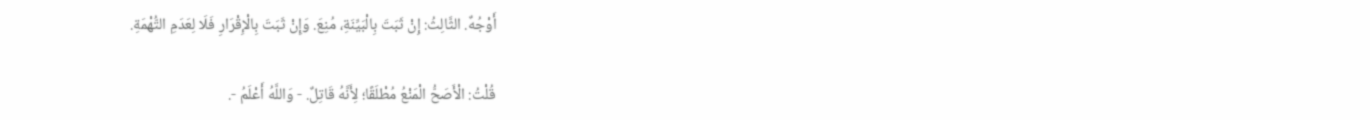أَوْجُهٌ. الثَّالِثُ: إِنْ ثَبَتَ بِالْبَيِّنَةِ، مُنِعَ. وَإِنْ ثَبَتَ بِالْإِقْرَارِ فَلَا لِعَدَمِ التُّهْمَةِ.

قُلْتُ: الْأَصَحُّ الْمَنْعُ مُطْلَقًا؛ لِأَنَّهُ قَاتِلٌ. - وَاللَّهُ أَعْلَمُ -.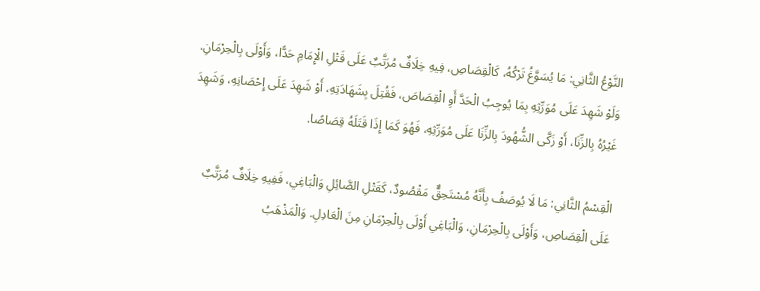النَّوْعُ الثَّانِي: مَا يُسَوَّغُ تَرْكُهُ، كَالْقِصَاصِ، فِيهِ خِلَافٌ مُرَتَّبٌ عَلَى قَتْلِ الْإِمَامِ حَدًّا، وَأَوْلَى بِالْحِرْمَانِ. وَلَوْ شَهِدَ عَلَى مُوَرِّثِهِ بِمَا يُوجِبُ الْحَدَّ أَوِ الْقِصَاصَ، فَقُتِلَ بِشَهَادَتِهِ، أَوْ شَهِدَ عَلَى إِحْصَانِهِ، وَشَهِدَ غَيْرُهُ بِالزِّنَا، أَوْ زَكَّى الشُّهُودَ بِالزِّنَا عَلَى مُوَرِّثِهِ، فَهُوَ كَمَا إِذَا قَتَلَهُ قِصَاصًا.

الْقِسْمُ الثَّانِي: مَا لَا يُوصَفُ بِأَنَّهُ مُسْتَحِقٌّ مَقْصُودٌ، كَقَتْلِ الصَّائِلِ وَالْبَاغِي، فَفِيهِ خِلَافٌ مُرَتَّبٌ عَلَى الْقِصَاصِ، وَأَوْلَى بِالْحِرْمَانِ، وَالْبَاغِي أَوْلَى بِالْحِرْمَانِ مِنَ الْعَادِلِ. وَالْمَذْهَبُ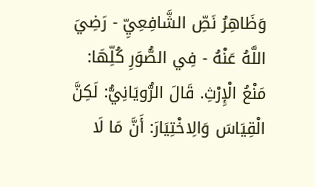وَظَاهِرُ نَصِّ الشَّافِعِيِّ - رَضِيَ اللَّهُ عَنْهُ - فِي الصُّوَرِ كُلِّهَا: مَنْعُ الْإِرْثِ. قَالَ الرُّويَانِيُّ: لَكِنَّ الْقِيَاسَ وَالِاخْتِيَارَ: أَنَّ مَا لَا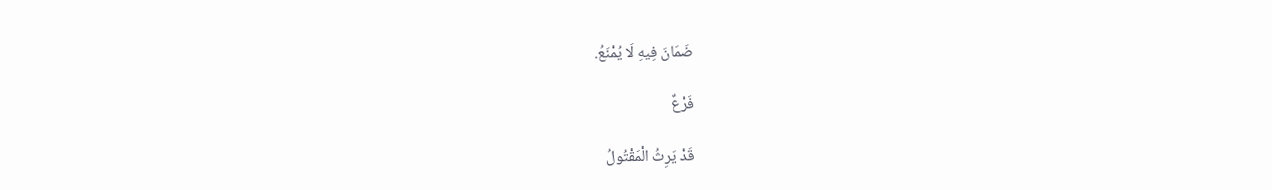ضَمَانَ فِيهِ لَا يُمْنَعُ.

فَرْعٌ

قَدْ يَرِثُ الْمَقْتُولُ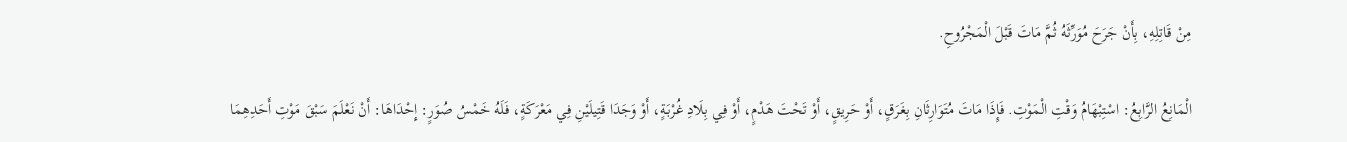مِنْ قَاتِلِهِ، بِأَنْ جَرَحَ مُوَرِّثَهُ ثُمَّ مَاتَ قَبْلَ الْمَجْرُوحِ.

الْمَانِعُ الرَّابِعُ: اسْتِبْهَامُ وَقْتِ الْمَوْتِ. فَإِذَا مَاتَ مُتَوَارِثَانِ بِغَرَقٍ، أَوْ حَرِيقٍ، أَوْ تَحْتَ هَدْمٍ، أَوْ فِي بِلَادِ غُرْبَةٍ، أَوْ وَجَدَا قَتِيلَيْنِ فِي مَعْرَكَةٍ، فَلَهُ خَمْسُ صُوَرٍ: إِحْدَاهَا: أَنْ نَعْلَمَ سَبْقَ مَوْتِ أَحَدِهِمَا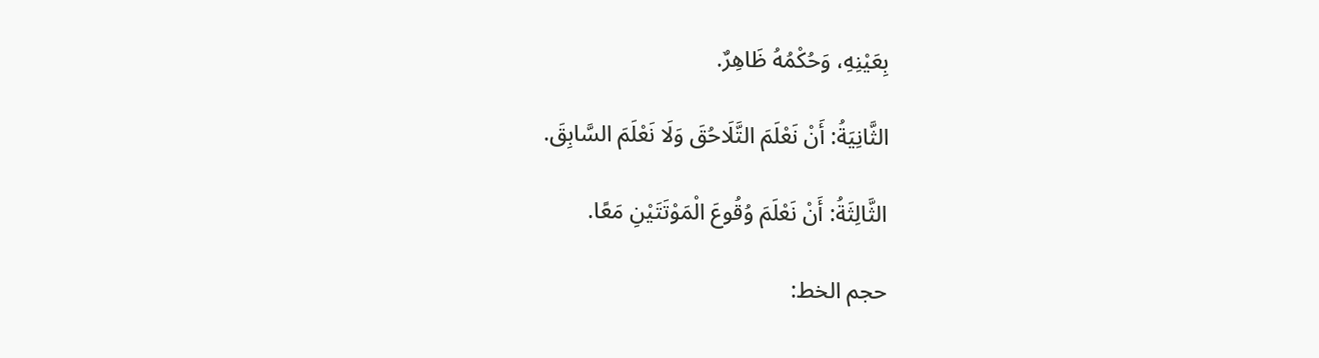بِعَيْنِهِ، وَحُكْمُهُ ظَاهِرٌ.

الثَّانِيَةُ: أَنْ نَعْلَمَ التَّلَاحُقَ وَلَا نَعْلَمَ السَّابِقَ.

الثَّالِثَةُ: أَنْ نَعْلَمَ وُقُوعَ الْمَوْتَتَيْنِ مَعًا.

حجم الخط: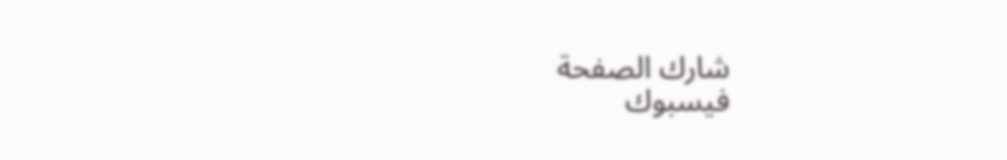شارك الصفحة
فيسبوك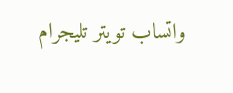واتساب تويتر تليجرام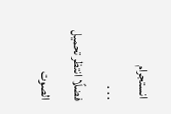انستجرام
. . .
فضلًا انتظر تحميل الصوت